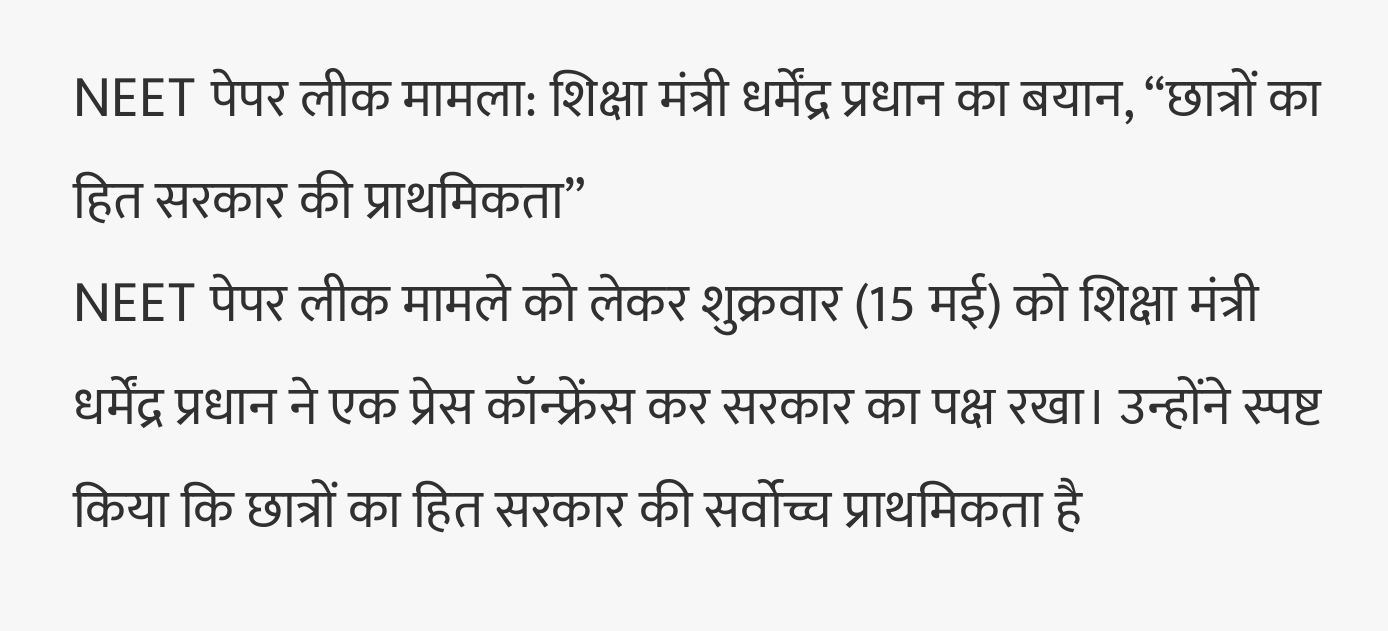NEET पेपर लीक मामला: शिक्षा मंत्री धर्मेंद्र प्रधान का बयान, “छात्रों का हित सरकार की प्राथमिकता”
NEET पेपर लीक मामले को लेकर शुक्रवार (15 मई) को शिक्षा मंत्री धर्मेंद्र प्रधान ने एक प्रेस कॉन्फ्रेंस कर सरकार का पक्ष रखा। उन्होंने स्पष्ट किया कि छात्रों का हित सरकार की सर्वोच्च प्राथमिकता है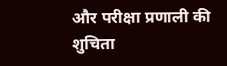और परीक्षा प्रणाली की शुचिता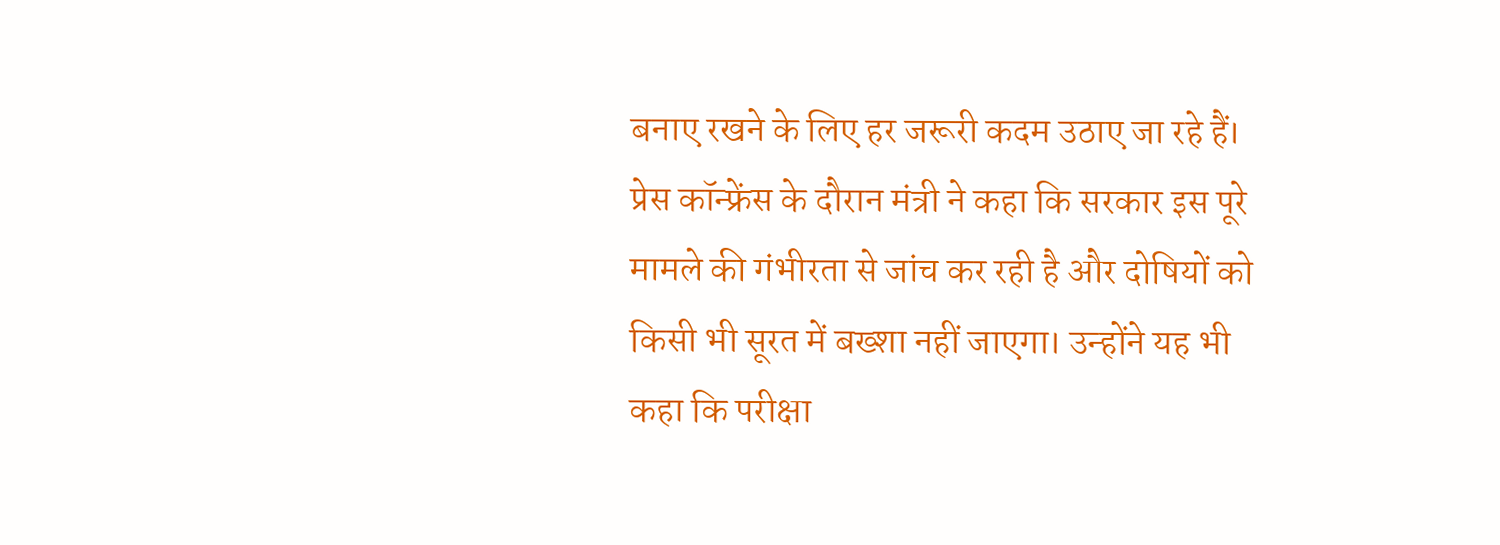बनाए रखने के लिए हर जरूरी कदम उठाए जा रहे हैं।
प्रेस कॉन्फ्रेंस के दौरान मंत्री ने कहा कि सरकार इस पूरे मामले की गंभीरता से जांच कर रही है और दोषियों को किसी भी सूरत में बख्शा नहीं जाएगा। उन्होंने यह भी कहा कि परीक्षा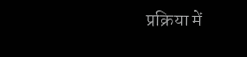प्रक्रिया में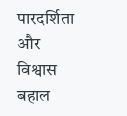पारदर्शिता और विश्वास बहाल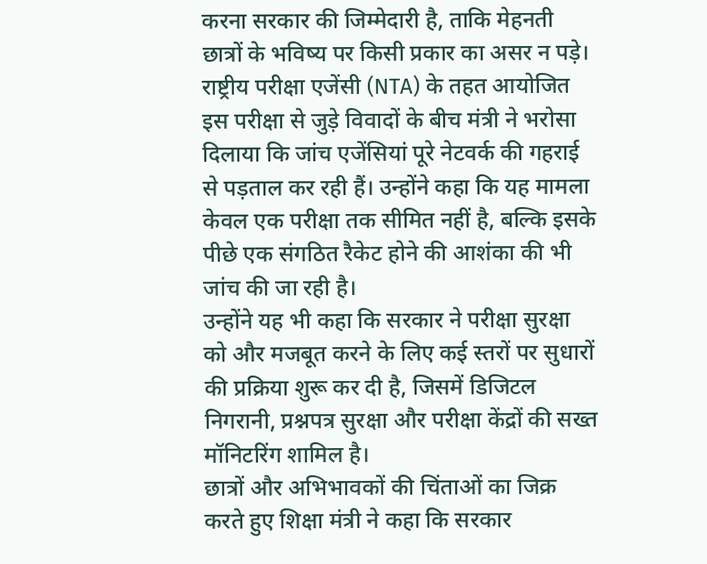करना सरकार की जिम्मेदारी है, ताकि मेहनती छात्रों के भविष्य पर किसी प्रकार का असर न पड़े।
राष्ट्रीय परीक्षा एजेंसी (NTA) के तहत आयोजित इस परीक्षा से जुड़े विवादों के बीच मंत्री ने भरोसा दिलाया कि जांच एजेंसियां पूरे नेटवर्क की गहराई से पड़ताल कर रही हैं। उन्होंने कहा कि यह मामला केवल एक परीक्षा तक सीमित नहीं है, बल्कि इसके पीछे एक संगठित रैकेट होने की आशंका की भी जांच की जा रही है।
उन्होंने यह भी कहा कि सरकार ने परीक्षा सुरक्षा को और मजबूत करने के लिए कई स्तरों पर सुधारों की प्रक्रिया शुरू कर दी है, जिसमें डिजिटल निगरानी, प्रश्नपत्र सुरक्षा और परीक्षा केंद्रों की सख्त मॉनिटरिंग शामिल है।
छात्रों और अभिभावकों की चिंताओं का जिक्र करते हुए शिक्षा मंत्री ने कहा कि सरकार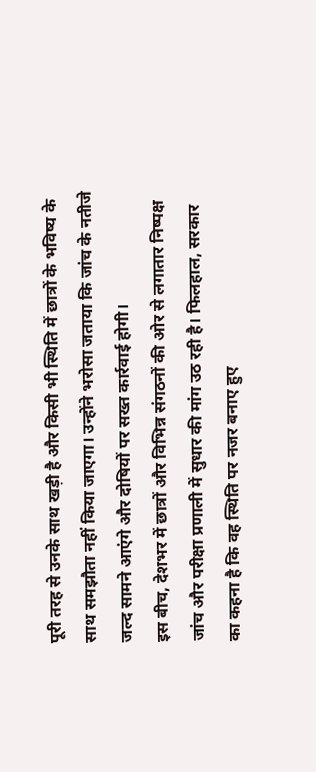पूरी तरह से उनके साथ खड़ी है और किसी भी स्थिति में छात्रों के भविष्य के साथ समझौता नहीं किया जाएगा। उन्होंने भरोसा जताया कि जांच के नतीजे जल्द सामने आएंगे और दोषियों पर सख्त कार्रवाई होगी।
इस बीच, देशभर में छात्रों और विभिन्न संगठनों की ओर से लगातार निष्पक्ष जांच और परीक्षा प्रणाली में सुधार की मांग उठ रही है। फिलहाल, सरकार का कहना है कि वह स्थिति पर नजर बनाए हुए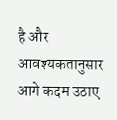है और आवश्यकतानुसार आगे कदम उठाए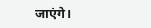जाएंगे।